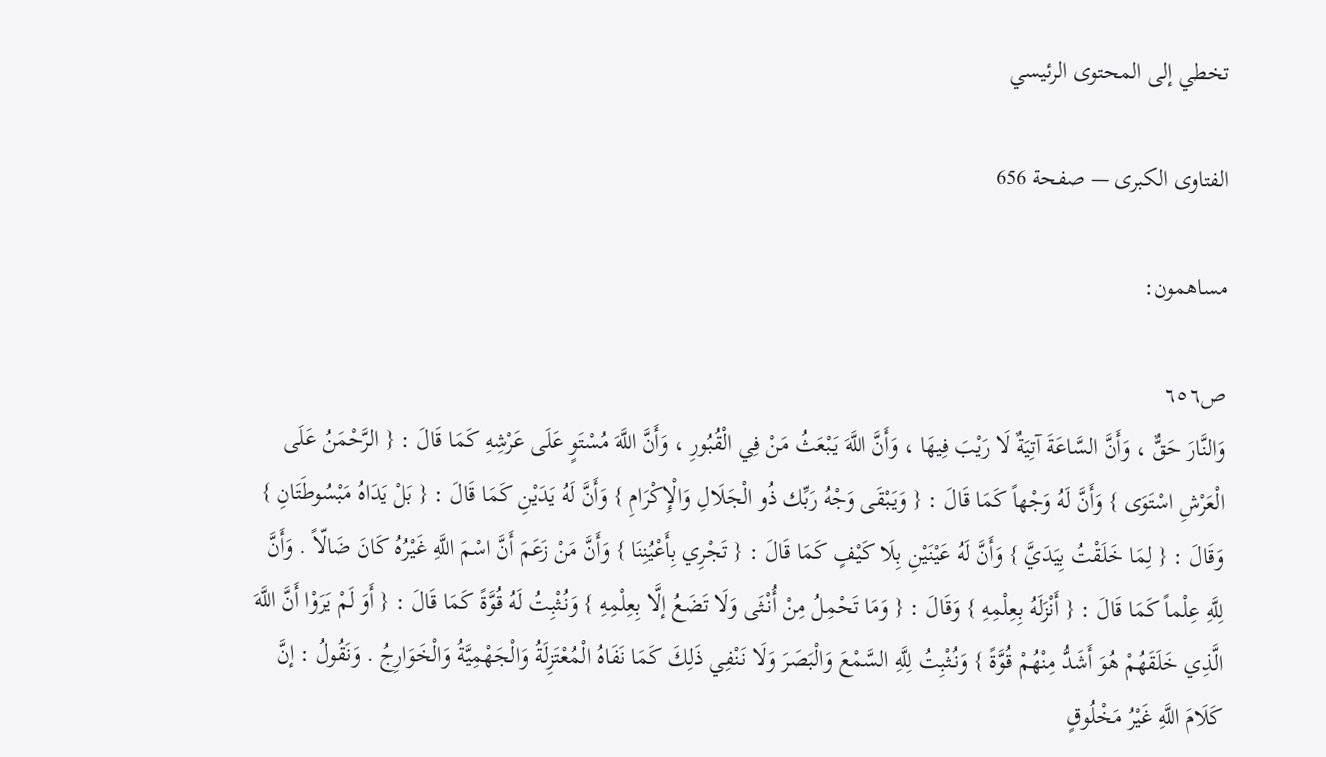تخطي إلى المحتوى الرئيسي

الفتاوى الكبرى — صفحة 656

مساهمون:

ص٦٥٦
وَالنَّارَ حَقٌّ ، وَأَنَّ السَّاعَةَ آتِيَةٌ لَا رَيْبَ فِيهَا ، وَأَنَّ اللَّهَ يَبْعَثُ مَنْ فِي الْقُبُورِ ، وَأَنَّ اللَّهَ مُسْتَوٍ عَلَى عَرْشِهِ كَمَا قَالَ : { الرَّحْمَنُ عَلَى الْعَرْشِ اسْتَوَى } وَأَنَّ لَهُ وَجْهاً كَمَا قَالَ : { وَيَبْقَى وَجْهُ رَبِّك ذُو الْجَلَالِ وَالْإِكْرَامِ } وَأَنَّ لَهُ يَدَيْنِ كَمَا قَالَ : { بَلْ يَدَاهُ مَبْسُوطَتَانِ } وَقَالَ : { لِمَا خَلَقْتُ بِيَدَيَّ } وَأَنَّ لَهُ عَيْنَيْنِ بِلَا كَيْفٍ كَمَا قَالَ : { تَجْرِي بِأَعْيُنِنَا } وَأَنَّ مَنْ زَعَمَ أَنَّ اسْمَ اللَّهِ غَيْرُهُ كَانَ ضَالّاً . وَأَنَّ لِلَّهِ عِلْماً كَمَا قَالَ : { أَنْزَلَهُ بِعِلْمِهِ } وَقَالَ : { وَمَا تَحْمِلُ مِنْ أُنْثَى وَلَا تَضَعُ إلَّا بِعِلْمِهِ } وَنُثْبِتُ لَهُ قُوَّةً كَمَا قَالَ : { أَوَ لَمْ يَرَوْا أَنَّ اللَّهَ الَّذِي خَلَقَهُمْ هُوَ أَشَدُّ مِنْهُمْ قُوَّةً } وَنُثْبِتُ لِلَّهِ السَّمْعَ وَالْبَصَرَ وَلَا نَنْفِي ذَلِكَ كَمَا نَفَاهُ الْمُعْتَزِلَةُ وَالْجَهْمِيَّةُ وَالْخَوَارِجُ . وَنَقُولُ : إنَّ كَلَامَ اللَّهِ غَيْرُ مَخْلُوقٍ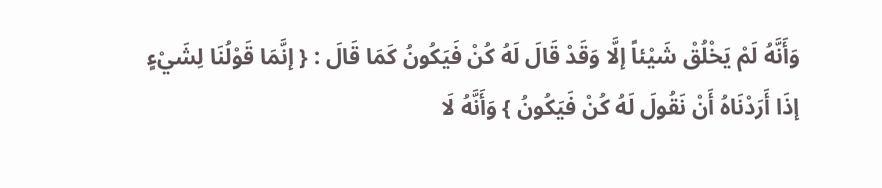وَأَنَّهُ لَمْ يَخْلُقْ شَيْئاً إلَّا وَقَدْ قَالَ لَهُ كُنْ فَيَكُونُ كَمَا قَالَ : { إنَّمَا قَوْلُنَا لِشَيْءٍ إذَا أَرَدْنَاهُ أَنْ نَقُولَ لَهُ كُنْ فَيَكُونُ } وَأَنَّهُ لَا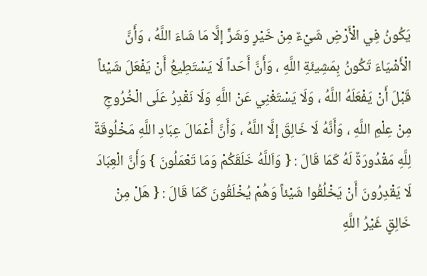يَكُونُ فِي الْأَرْضِ شَيْءٌ مِنْ خَيْرٍ وَشَرٍّ إلَّا مَا شَاءَ اللَّهُ ، وَأَنَّ الْأَشْيَاءَ تَكُونُ بِمَشِيئَةِ اللَّهِ ، وَأَنَّ أَحَداً لَا يَسْتَطِيعُ أَنْ يَفْعَلَ شَيْئاً قَبْلَ أَنْ يَفْعَلَهُ اللَّهُ ، وَلَا يَسْتَغْنِي عَنْ اللَّهِ وَلَا نَقْدِرُ عَلَى الْخُرُوجِ مِنْ عِلْمِ اللَّهِ ، وَأَنَّهُ لَا خَالِقَ إلَّا اللَّهُ ، وَأَنَّ أَعْمَالَ عِبَادِ اللَّهِ مَخْلُوقَةٌ لِلَّهِ مَقْدُورَةٌ لَهُ كَمَا قَالَ : { وَاَللَّهُ خَلَقَكُمْ وَمَا تَعْمَلُونَ } وَأَنَّ الْعِبَادَ لَا يَقْدِرُونَ أَنْ يَخْلُقُوا شَيْئاً وَهُمْ يُخْلَقُونَ كَمَا قَالَ : { هَلْ مِنْ خَالِقٍ غَيْرُ اللَّهِ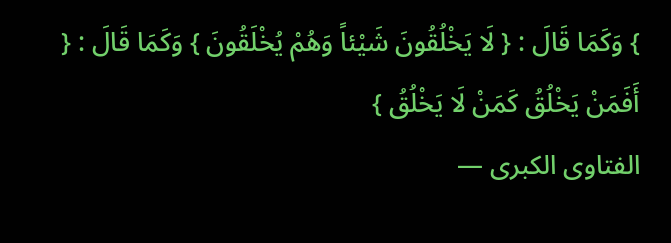} وَكَمَا قَالَ : { لَا يَخْلُقُونَ شَيْئاً وَهُمْ يُخْلَقُونَ } وَكَمَا قَالَ : { أَفَمَنْ يَخْلُقُ كَمَنْ لَا يَخْلُقُ }
الفتاوى الكبرى —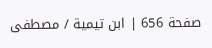صفحة 656 | ابن تيمية / مصطفى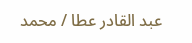عبد القادر عطا / محمد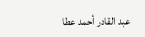عبد القادر أحمد عطا